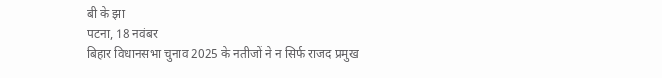बी के झा
पटना, 18 नवंबर
बिहार विधानसभा चुनाव 2025 के नतीजों ने न सिर्फ राजद प्रमुख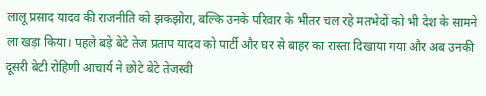लालू प्रसाद यादव की राजनीति को झकझोरा, बल्कि उनके परिवार के भीतर चल रहे मतभेदों को भी देश के सामने ला खड़ा किया। पहले बड़े बेटे तेज प्रताप यादव को पार्टी और घर से बाहर का रास्ता दिखाया गया और अब उनकी दूसरी बेटी रोहिणी आचार्य ने छोटे बेटे तेजस्वी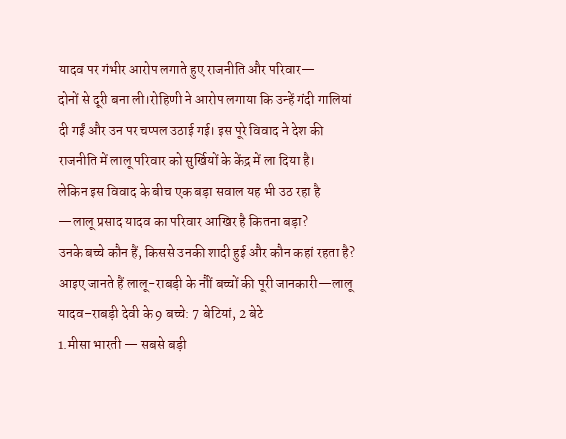यादव पर गंभीर आरोप लगाते हुए राजनीति और परिवार—
दोनों से दूरी बना ली।रोहिणी ने आरोप लगाया कि उन्हें गंदी गालियां दी गईं और उन पर चप्पल उठाई गई। इस पूरे विवाद ने देश की राजनीति में लालू परिवार को सुर्खियों के केंद्र में ला दिया है।
लेकिन इस विवाद के बीच एक बड़ा सवाल यह भी उठ रहा है
—लालू प्रसाद यादव का परिवार आखिर है कितना बड़ा?
उनके बच्चे कौन हैं, किससे उनकी शादी हुई और कौन कहां रहता है?
आइए जानते हैं लालू-राबड़ी के नौों बच्चों की पूरी जानकारी—लालू यादव–राबड़ी देवी के 9 बच्चे: 7 बेटियां, 2 बेटे
1.मीसा भारती — सबसे बड़ी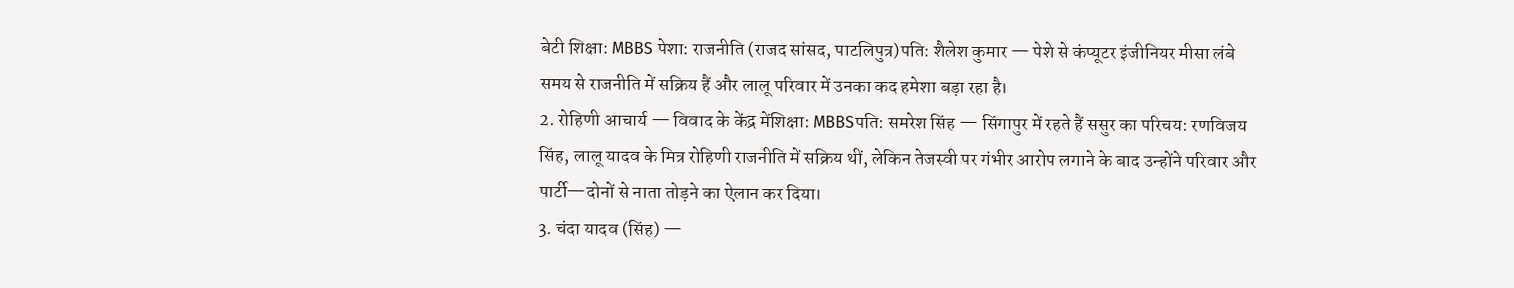बेटी शिक्षा: MBBS पेशा: राजनीति (राजद सांसद, पाटलिपुत्र)पति: शैलेश कुमार — पेशे से कंप्यूटर इंजीनियर मीसा लंबे समय से राजनीति में सक्रिय हैं और लालू परिवार में उनका कद हमेशा बड़ा रहा है।
2. रोहिणी आचार्य — विवाद के केंद्र मेंशिक्षा: MBBSपति: समरेश सिंह — सिंगापुर में रहते हैं ससुर का परिचय: रणविजय सिंह, लालू यादव के मित्र रोहिणी राजनीति में सक्रिय थीं, लेकिन तेजस्वी पर गंभीर आरोप लगाने के बाद उन्होंने परिवार और पार्टी—दोनों से नाता तोड़ने का ऐलान कर दिया।
3. चंदा यादव (सिंह) —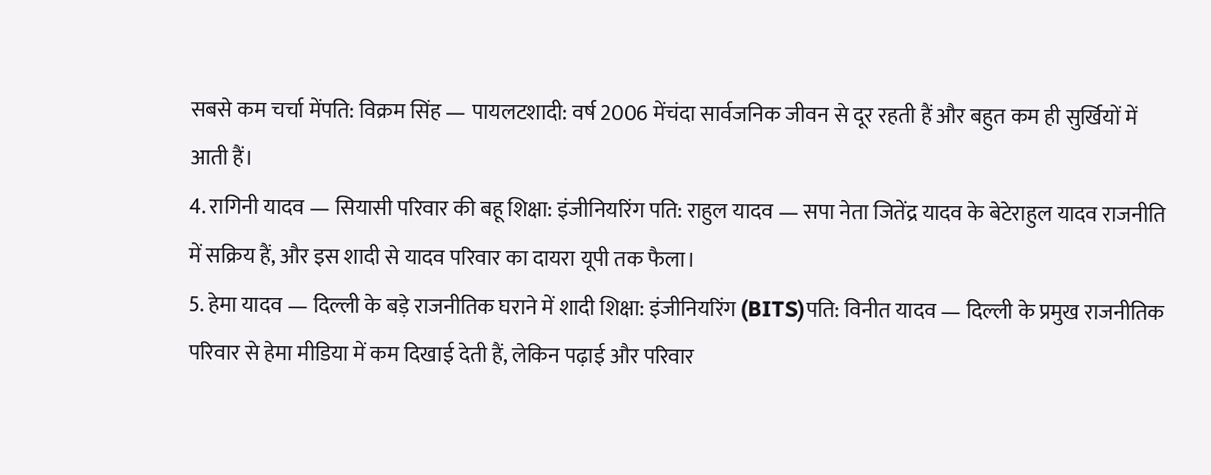सबसे कम चर्चा मेंपति: विक्रम सिंह — पायलटशादी: वर्ष 2006 मेंचंदा सार्वजनिक जीवन से दूर रहती हैं और बहुत कम ही सुर्खियों में आती हैं।
4. रागिनी यादव — सियासी परिवार की बहू शिक्षा: इंजीनियरिंग पति: राहुल यादव — सपा नेता जितेंद्र यादव के बेटेराहुल यादव राजनीति में सक्रिय हैं, और इस शादी से यादव परिवार का दायरा यूपी तक फैला।
5. हेमा यादव — दिल्ली के बड़े राजनीतिक घराने में शादी शिक्षा: इंजीनियरिंग (BITS)पति: विनीत यादव — दिल्ली के प्रमुख राजनीतिक परिवार से हेमा मीडिया में कम दिखाई देती हैं, लेकिन पढ़ाई और परिवार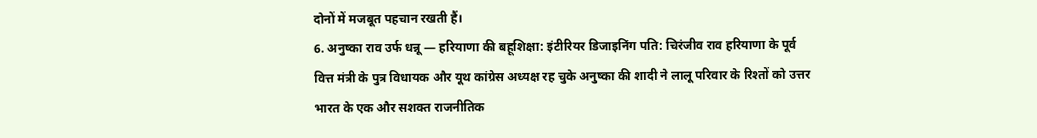दोनों में मजबूत पहचान रखती हैं।
6. अनुष्का राव उर्फ धन्नू — हरियाणा की बहूशिक्षा: इंटीरियर डिजाइनिंग पति: चिरंजीव राव हरियाणा के पूर्व वित्त मंत्री के पुत्र विधायक और यूथ कांग्रेस अध्यक्ष रह चुके अनुष्का की शादी ने लालू परिवार के रिश्तों को उत्तर भारत के एक और सशक्त राजनीतिक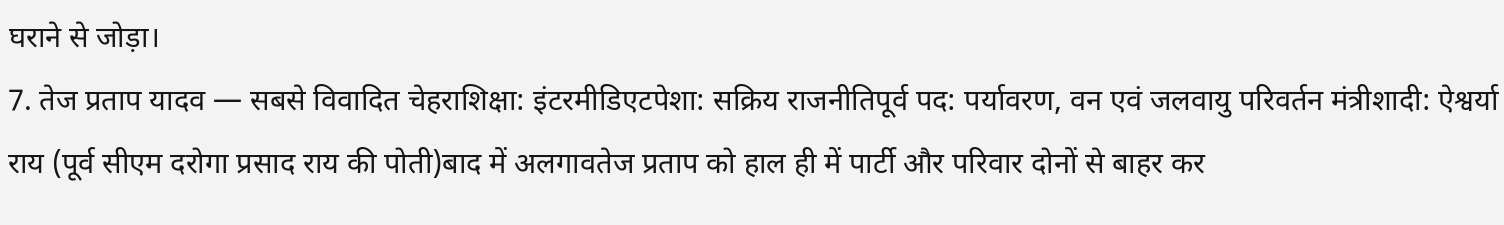घराने से जोड़ा।
7. तेज प्रताप यादव — सबसे विवादित चेहराशिक्षा: इंटरमीडिएटपेशा: सक्रिय राजनीतिपूर्व पद: पर्यावरण, वन एवं जलवायु परिवर्तन मंत्रीशादी: ऐश्वर्या राय (पूर्व सीएम दरोगा प्रसाद राय की पोती)बाद में अलगावतेज प्रताप को हाल ही में पार्टी और परिवार दोनों से बाहर कर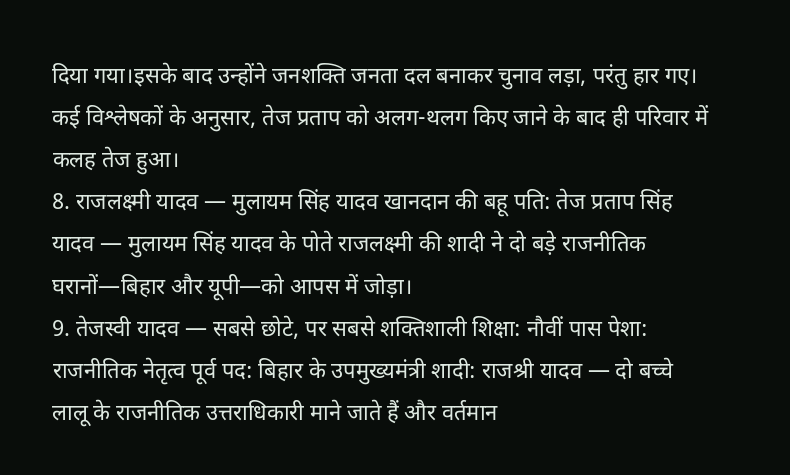दिया गया।इसके बाद उन्होंने जनशक्ति जनता दल बनाकर चुनाव लड़ा, परंतु हार गए।
कई विश्लेषकों के अनुसार, तेज प्रताप को अलग-थलग किए जाने के बाद ही परिवार में कलह तेज हुआ।
8. राजलक्ष्मी यादव — मुलायम सिंह यादव खानदान की बहू पति: तेज प्रताप सिंह यादव — मुलायम सिंह यादव के पोते राजलक्ष्मी की शादी ने दो बड़े राजनीतिक घरानों—बिहार और यूपी—को आपस में जोड़ा।
9. तेजस्वी यादव — सबसे छोटे, पर सबसे शक्तिशाली शिक्षा: नौवीं पास पेशा: राजनीतिक नेतृत्व पूर्व पद: बिहार के उपमुख्यमंत्री शादी: राजश्री यादव — दो बच्चे लालू के राजनीतिक उत्तराधिकारी माने जाते हैं और वर्तमान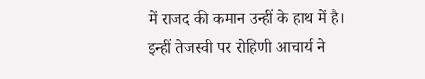में राजद की कमान उन्हीं के हाथ में है।
इन्हीं तेजस्वी पर रोहिणी आचार्य ने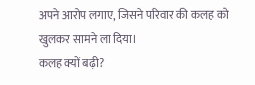अपने आरोप लगाए, जिसने परिवार की कलह को खुलकर सामने ला दिया।
कलह क्यों बढ़ी?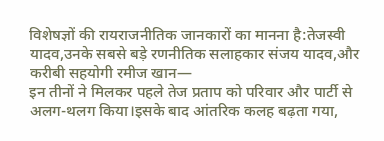विशेषज्ञों की रायराजनीतिक जानकारों का मानना है:तेजस्वी यादव,उनके सबसे बड़े रणनीतिक सलाहकार संजय यादव,और करीबी सहयोगी रमीज खान—
इन तीनों ने मिलकर पहले तेज प्रताप को परिवार और पार्टी से अलग-थलग किया।इसके बाद आंतरिक कलह बढ़ता गया,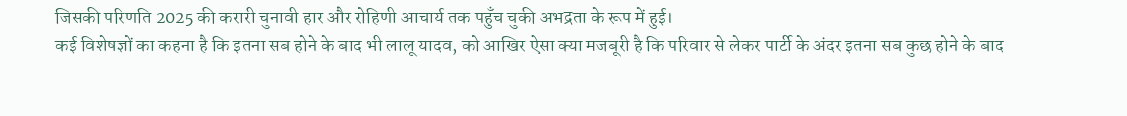जिसकी परिणति 2025 की करारी चुनावी हार और रोहिणी आचार्य तक पहुँच चुकी अभद्रता के रूप में हुई।
कई विशेषज्ञों का कहना है कि इतना सब होने के बाद भी लालू यादव, को आखिर ऐसा क्या मजबूरी है कि परिवार से लेकर पार्टी के अंदर इतना सब कुछ होने के बाद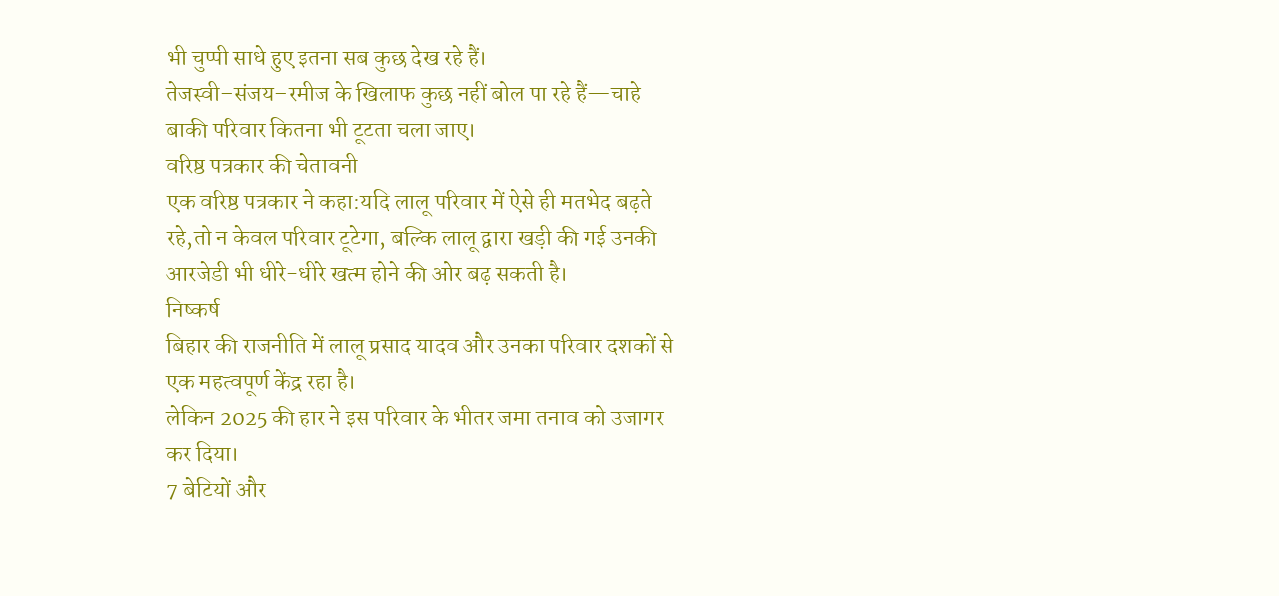भी चुप्पी साधे हुए इतना सब कुछ देख रहे हैं।
तेजस्वी–संजय–रमीज के खिलाफ कुछ नहीं बोल पा रहे हैं—चाहे बाकी परिवार कितना भी टूटता चला जाए।
वरिष्ठ पत्रकार की चेतावनी
एक वरिष्ठ पत्रकार ने कहा:यदि लालू परिवार में ऐसे ही मतभेद बढ़ते रहे,तो न केवल परिवार टूटेगा, बल्कि लालू द्वारा खड़ी की गई उनकी आरजेडी भी धीरे-धीरे खत्म होने की ओर बढ़ सकती है।
निष्कर्ष
बिहार की राजनीति में लालू प्रसाद यादव और उनका परिवार दशकों से एक महत्वपूर्ण केंद्र रहा है।
लेकिन 2025 की हार ने इस परिवार के भीतर जमा तनाव को उजागर कर दिया।
7 बेटियों और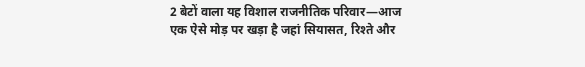2 बेटों वाला यह विशाल राजनीतिक परिवार—आज एक ऐसे मोड़ पर खड़ा है जहां सियासत, रिश्ते और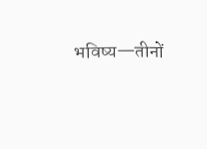भविष्य—तीनों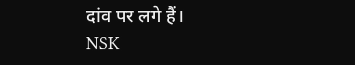दांव पर लगे हैं।
NSK